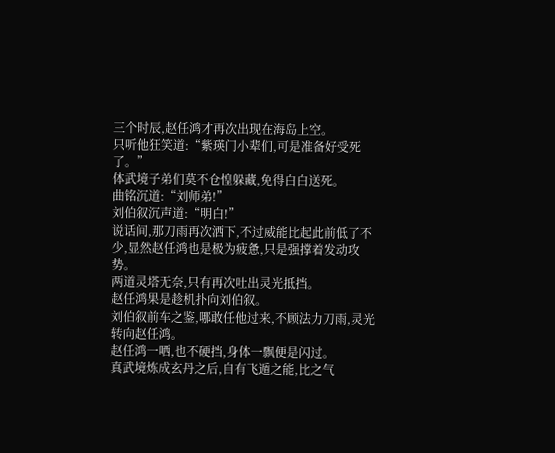三个时辰,赵任鸿才再次出现在海岛上空。
只听他狂笑道:“紫瑛门小辈们,可是准备好受死了。”
体武境子弟们莫不仓惶躲藏,免得白白送死。
曲铭沉道:“刘师弟!”
刘伯叙沉声道:“明白!”
说话间,那刀雨再次洒下,不过威能比起此前低了不少,显然赵任鸿也是极为疲惫,只是强撑着发动攻势。
两道灵塔无奈,只有再次吐出灵光抵挡。
赵任鸿果是趁机扑向刘伯叙。
刘伯叙前车之鉴,哪敢任他过来,不顾法力刀雨,灵光转向赵任鸿。
赵任鸿一哂,也不硬挡,身体一飘便是闪过。
真武境炼成玄丹之后,自有飞遁之能,比之气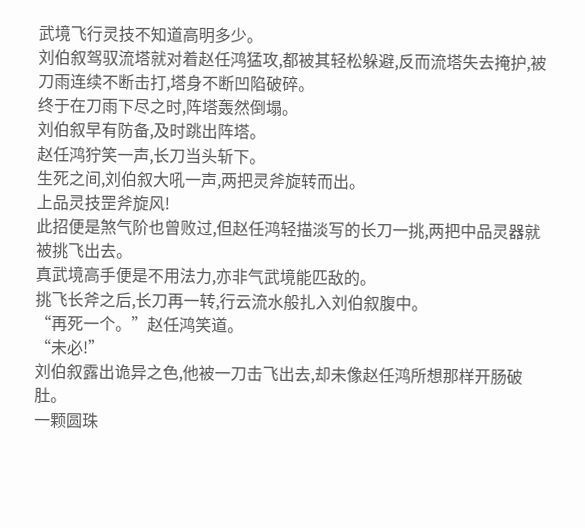武境飞行灵技不知道高明多少。
刘伯叙驾驭流塔就对着赵任鸿猛攻,都被其轻松躲避,反而流塔失去掩护,被刀雨连续不断击打,塔身不断凹陷破碎。
终于在刀雨下尽之时,阵塔轰然倒塌。
刘伯叙早有防备,及时跳出阵塔。
赵任鸿狞笑一声,长刀当头斩下。
生死之间,刘伯叙大吼一声,两把灵斧旋转而出。
上品灵技罡斧旋风!
此招便是煞气阶也曾败过,但赵任鸿轻描淡写的长刀一挑,两把中品灵器就被挑飞出去。
真武境高手便是不用法力,亦非气武境能匹敌的。
挑飞长斧之后,长刀再一转,行云流水般扎入刘伯叙腹中。
“再死一个。”赵任鸿笑道。
“未必!”
刘伯叙露出诡异之色,他被一刀击飞出去,却未像赵任鸿所想那样开肠破肚。
一颗圆珠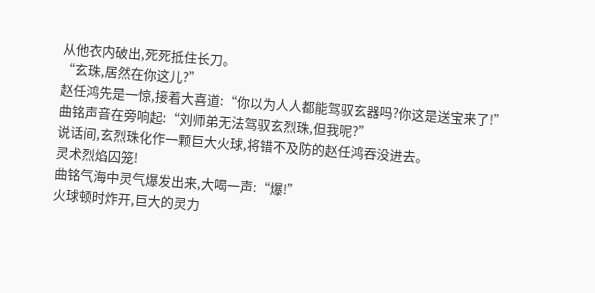从他衣内破出,死死抵住长刀。
“玄珠,居然在你这儿?”
赵任鸿先是一惊,接着大喜道:“你以为人人都能驾驭玄器吗?你这是送宝来了!”
曲铭声音在旁响起:“刘师弟无法驾驭玄烈珠,但我呢?”
说话间,玄烈珠化作一颗巨大火球,将错不及防的赵任鸿吞没进去。
灵术烈焰囚笼!
曲铭气海中灵气爆发出来,大喝一声:“爆!”
火球顿时炸开,巨大的灵力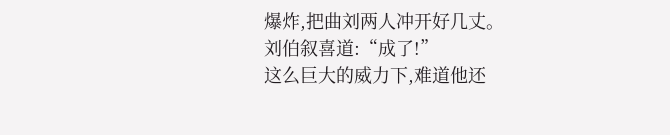爆炸,把曲刘两人冲开好几丈。
刘伯叙喜道:“成了!”
这么巨大的威力下,难道他还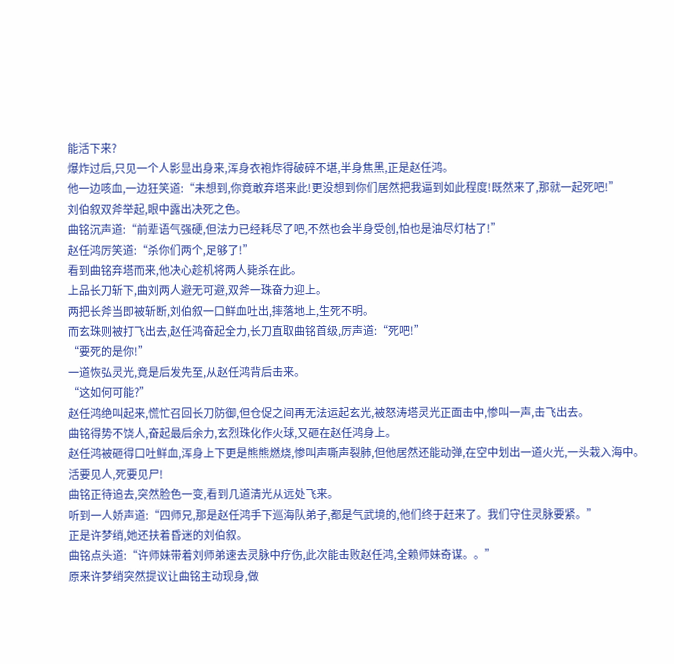能活下来?
爆炸过后,只见一个人影显出身来,浑身衣袍炸得破碎不堪,半身焦黑,正是赵任鸿。
他一边咳血,一边狂笑道:“未想到,你竟敢弃塔来此!更没想到你们居然把我逼到如此程度!既然来了,那就一起死吧!”
刘伯叙双斧举起,眼中露出决死之色。
曲铭沉声道:“前辈语气强硬,但法力已经耗尽了吧,不然也会半身受创,怕也是油尽灯枯了!”
赵任鸿厉笑道:“杀你们两个,足够了!”
看到曲铭弃塔而来,他决心趁机将两人毙杀在此。
上品长刀斩下,曲刘两人避无可避,双斧一珠奋力迎上。
两把长斧当即被斩断,刘伯叙一口鲜血吐出,摔落地上,生死不明。
而玄珠则被打飞出去,赵任鸿奋起全力,长刀直取曲铭首级,厉声道:“死吧!”
“要死的是你!”
一道恢弘灵光,竟是后发先至,从赵任鸿背后击来。
“这如何可能?”
赵任鸿绝叫起来,慌忙召回长刀防御,但仓促之间再无法运起玄光,被怒涛塔灵光正面击中,惨叫一声,击飞出去。
曲铭得势不饶人,奋起最后余力,玄烈珠化作火球,又砸在赵任鸿身上。
赵任鸿被砸得口吐鲜血,浑身上下更是熊熊燃烧,惨叫声嘶声裂肺,但他居然还能动弹,在空中划出一道火光,一头栽入海中。
活要见人,死要见尸!
曲铭正待追去,突然脸色一变,看到几道清光从远处飞来。
听到一人娇声道:“四师兄,那是赵任鸿手下巡海队弟子,都是气武境的,他们终于赶来了。我们守住灵脉要紧。”
正是许梦绡,她还扶着昏迷的刘伯叙。
曲铭点头道:“许师妹带着刘师弟速去灵脉中疗伤,此次能击败赵任鸿,全赖师妹奇谋。。”
原来许梦绡突然提议让曲铭主动现身,做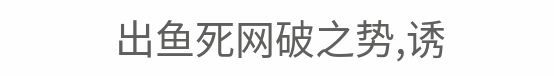出鱼死网破之势,诱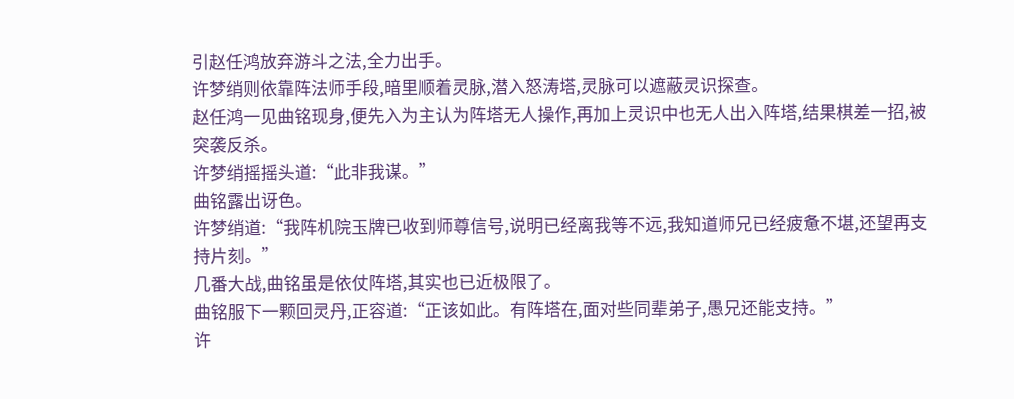引赵任鸿放弃游斗之法,全力出手。
许梦绡则依靠阵法师手段,暗里顺着灵脉,潜入怒涛塔,灵脉可以遮蔽灵识探查。
赵任鸿一见曲铭现身,便先入为主认为阵塔无人操作,再加上灵识中也无人出入阵塔,结果棋差一招,被突袭反杀。
许梦绡摇摇头道:“此非我谋。”
曲铭露出讶色。
许梦绡道:“我阵机院玉牌已收到师尊信号,说明已经离我等不远,我知道师兄已经疲惫不堪,还望再支持片刻。”
几番大战,曲铭虽是依仗阵塔,其实也已近极限了。
曲铭服下一颗回灵丹,正容道:“正该如此。有阵塔在,面对些同辈弟子,愚兄还能支持。”
许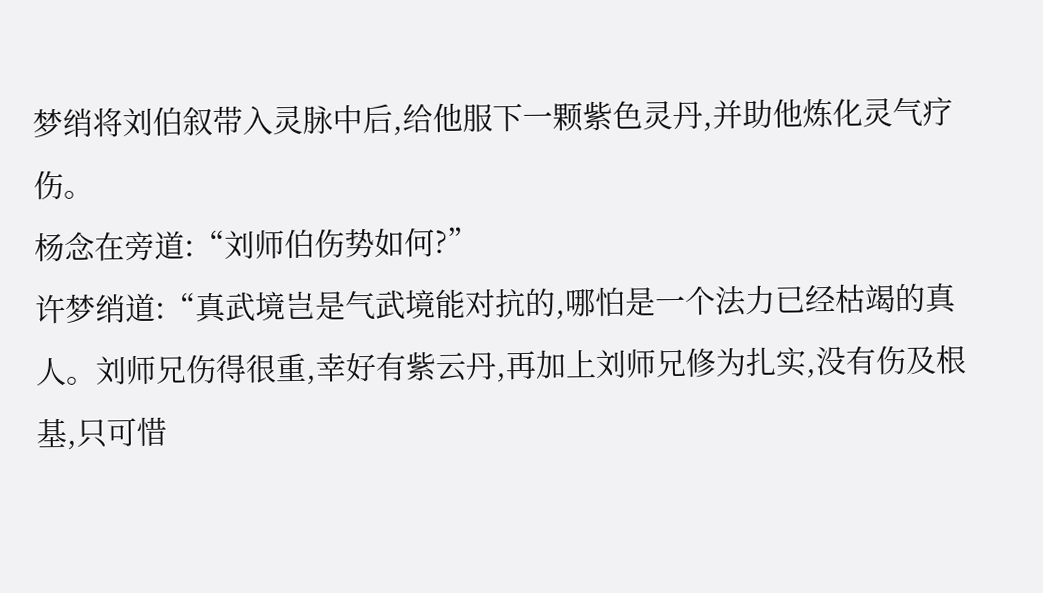梦绡将刘伯叙带入灵脉中后,给他服下一颗紫色灵丹,并助他炼化灵气疗伤。
杨念在旁道:“刘师伯伤势如何?”
许梦绡道:“真武境岂是气武境能对抗的,哪怕是一个法力已经枯竭的真人。刘师兄伤得很重,幸好有紫云丹,再加上刘师兄修为扎实,没有伤及根基,只可惜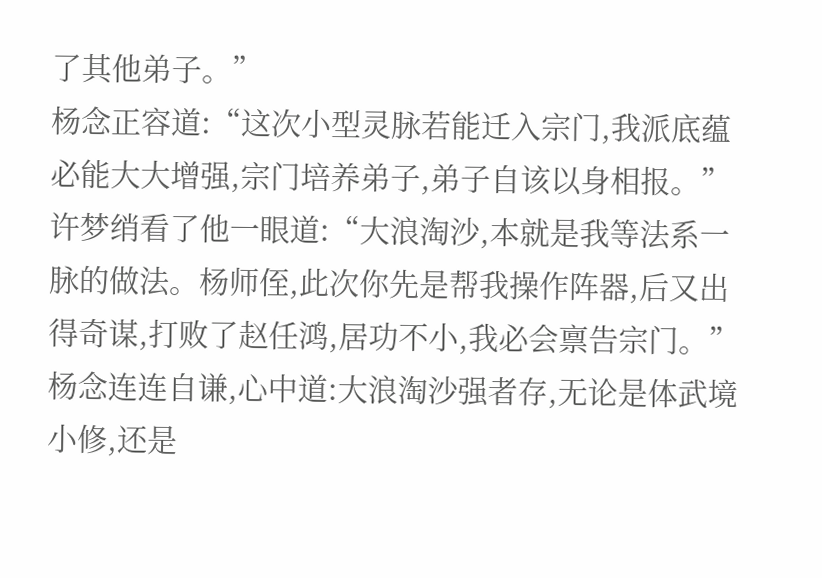了其他弟子。”
杨念正容道:“这次小型灵脉若能迁入宗门,我派底蕴必能大大增强,宗门培养弟子,弟子自该以身相报。”
许梦绡看了他一眼道:“大浪淘沙,本就是我等法系一脉的做法。杨师侄,此次你先是帮我操作阵器,后又出得奇谋,打败了赵任鸿,居功不小,我必会禀告宗门。”
杨念连连自谦,心中道:大浪淘沙强者存,无论是体武境小修,还是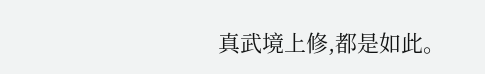真武境上修,都是如此。